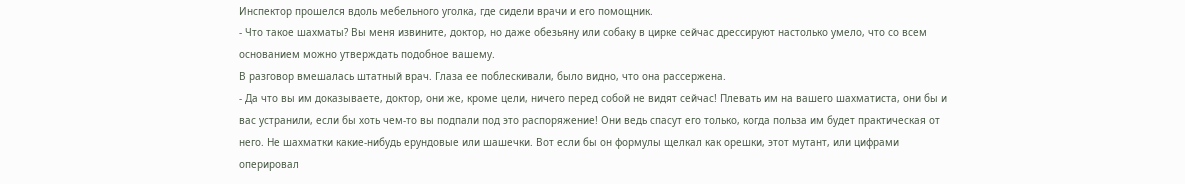Инспектор прошелся вдоль мебельного уголка, где сидели врачи и его помощник.
- Что такое шахматы? Вы меня извините, доктор, но даже обезьяну или собаку в цирке сейчас дрессируют настолько умело, что со всем основанием можно утверждать подобное вашему.
В разговор вмешалась штатный врач. Глаза ее поблескивали, было видно, что она рассержена.
- Да что вы им доказываете, доктор, они же, кроме цели, ничего перед собой не видят сейчас! Плевать им на вашего шахматиста, они бы и вас устранили, если бы хоть чем-то вы подпали под это распоряжение! Они ведь спасут его только, когда польза им будет практическая от него. Не шахматки какие-нибудь ерундовые или шашечки. Вот если бы он формулы щелкал как орешки, этот мутант, или цифрами оперировал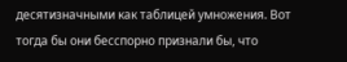десятизначными как таблицей умножения. Вот тогда бы они бесспорно признали бы, что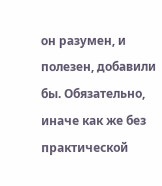он разумен, и полезен, добавили бы. Обязательно, иначе как же без практической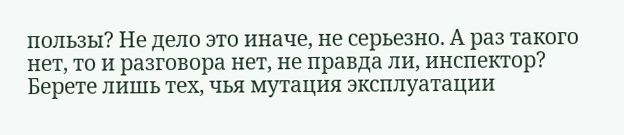пользы? Не дело это иначе, не серьезно. А раз такого нет, то и разговора нет, не правда ли, инспектор? Берете лишь тех, чья мутация эксплуатации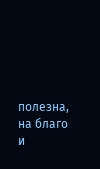полезна, на благо и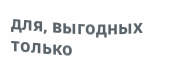для, выгодных только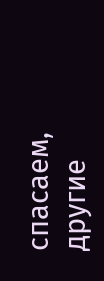спасаем, другие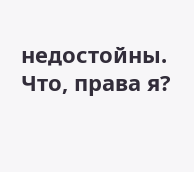недостойны. Что, права я?